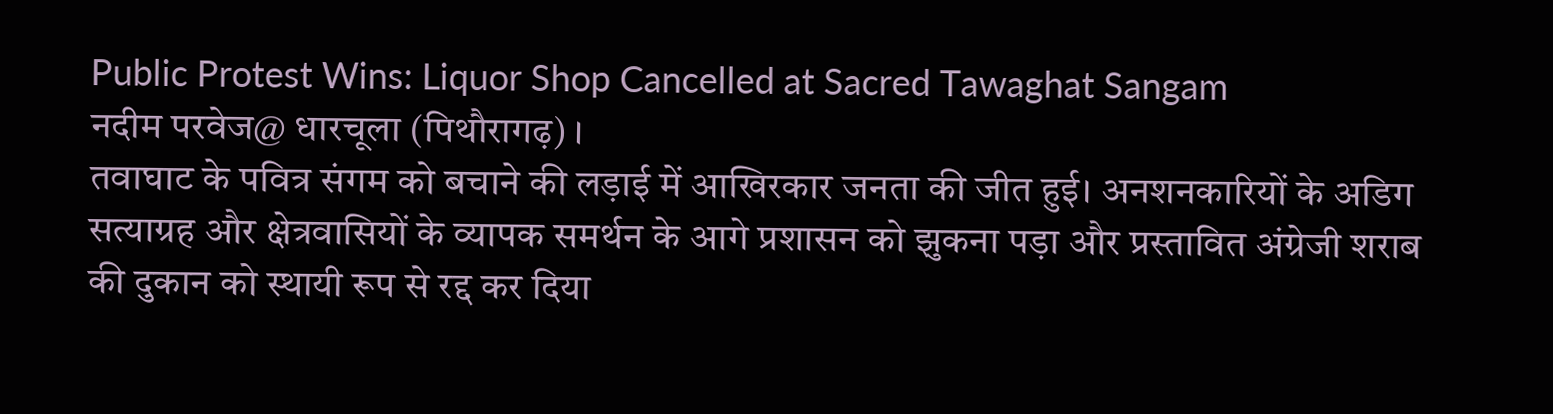Public Protest Wins: Liquor Shop Cancelled at Sacred Tawaghat Sangam
नदीम परवेज@ धारचूला (पिथौरागढ़) ।
तवाघाट के पवित्र संगम को बचाने की लड़ाई में आखिरकार जनता की जीत हुई। अनशनकारियों के अडिग सत्याग्रह और क्षेत्रवासियों के व्यापक समर्थन के आगे प्रशासन को झुकना पड़ा और प्रस्तावित अंग्रेजी शराब की दुकान को स्थायी रूप से रद्द कर दिया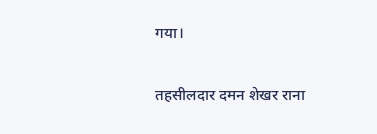गया।

तहसीलदार दमन शेखर राना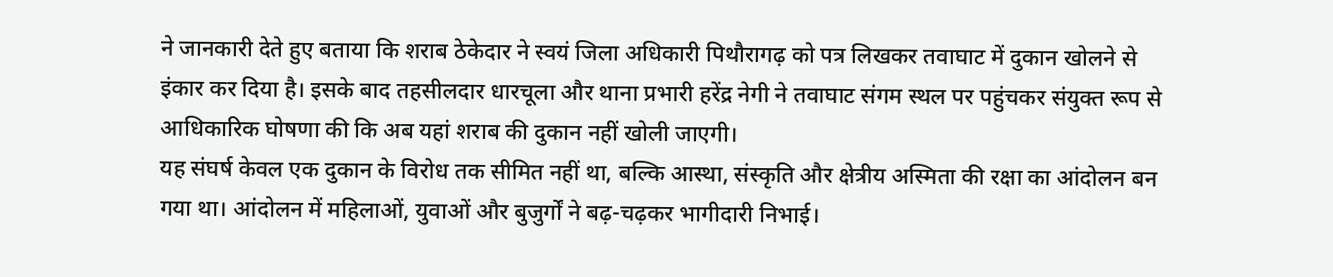ने जानकारी देते हुए बताया कि शराब ठेकेदार ने स्वयं जिला अधिकारी पिथौरागढ़ को पत्र लिखकर तवाघाट में दुकान खोलने से इंकार कर दिया है। इसके बाद तहसीलदार धारचूला और थाना प्रभारी हरेंद्र नेगी ने तवाघाट संगम स्थल पर पहुंचकर संयुक्त रूप से आधिकारिक घोषणा की कि अब यहां शराब की दुकान नहीं खोली जाएगी।
यह संघर्ष केवल एक दुकान के विरोध तक सीमित नहीं था, बल्कि आस्था, संस्कृति और क्षेत्रीय अस्मिता की रक्षा का आंदोलन बन गया था। आंदोलन में महिलाओं, युवाओं और बुजुर्गों ने बढ़-चढ़कर भागीदारी निभाई।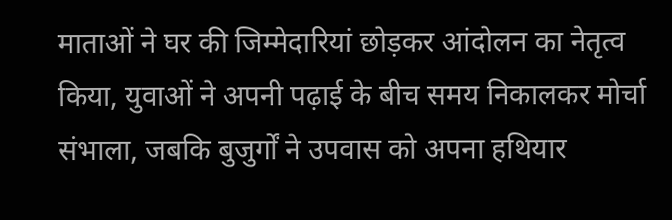माताओं ने घर की जिम्मेदारियां छोड़कर आंदोलन का नेतृत्व किया, युवाओं ने अपनी पढ़ाई के बीच समय निकालकर मोर्चा संभाला, जबकि बुजुर्गों ने उपवास को अपना हथियार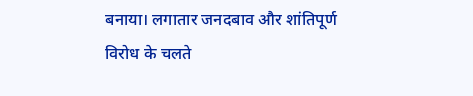बनाया। लगातार जनदबाव और शांतिपूर्ण विरोध के चलते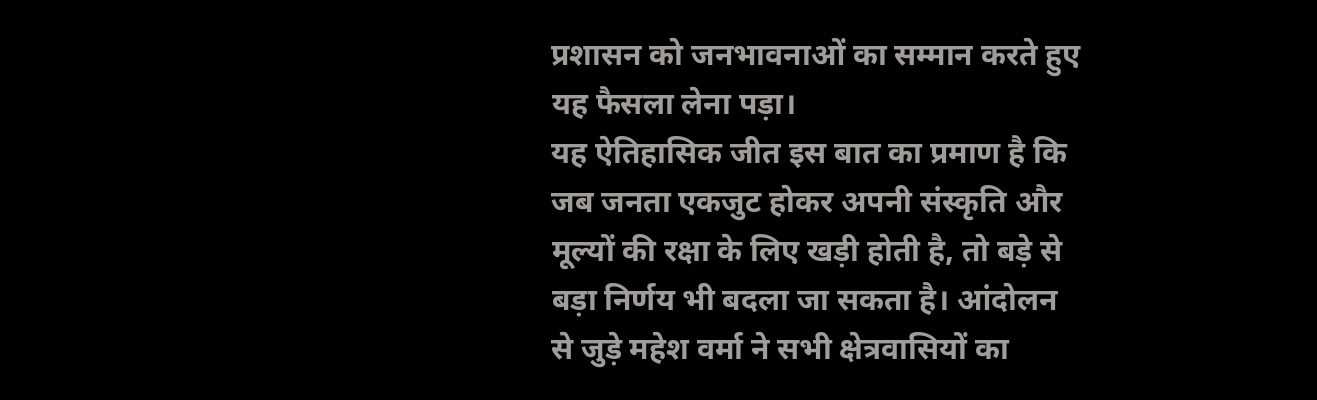प्रशासन को जनभावनाओं का सम्मान करते हुए यह फैसला लेना पड़ा।
यह ऐतिहासिक जीत इस बात का प्रमाण है कि जब जनता एकजुट होकर अपनी संस्कृति और मूल्यों की रक्षा के लिए खड़ी होती है, तो बड़े से बड़ा निर्णय भी बदला जा सकता है। आंदोलन से जुड़े महेश वर्मा ने सभी क्षेत्रवासियों का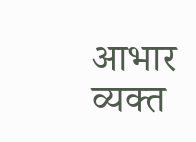आभार व्यक्त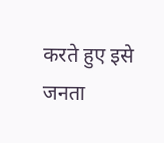करते हुए इसे जनता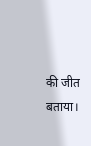की जीत बताया।